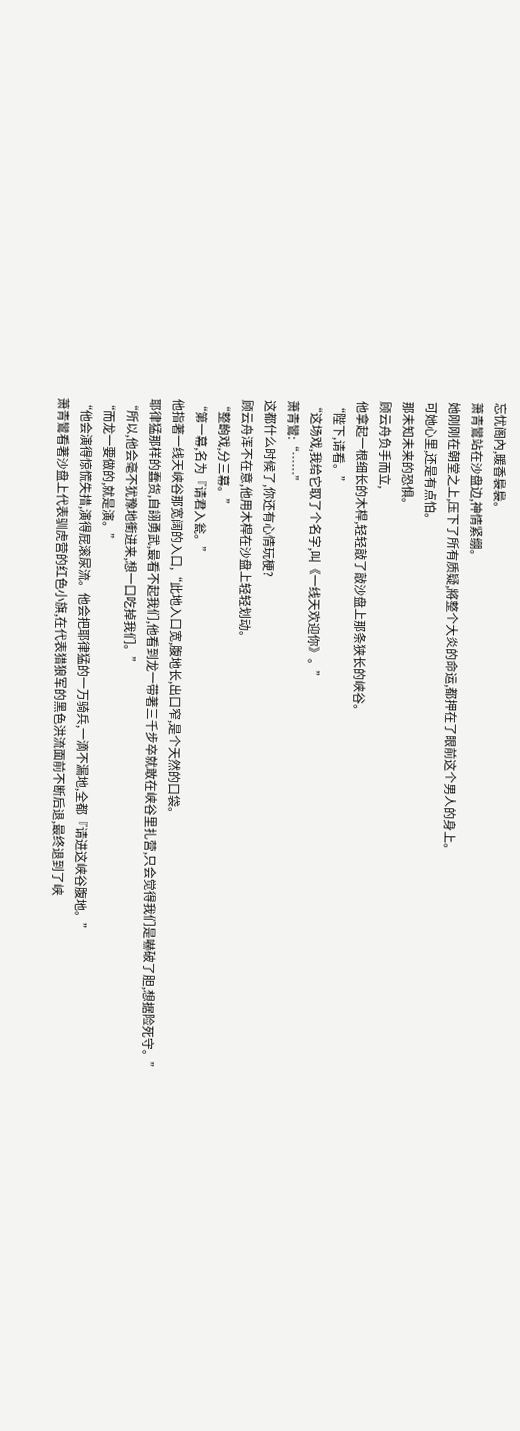忘忧阁內,暖香裊裊。
萧青鸞站在沙盘边,神情紧绷。
她刚刚在朝堂之上,压下了所有质疑,將整个大炎的命运,都押在了眼前这个男人的身上。
可她心里,还是有点怕。
那未知未来的恐惧。
顾云舟负手而立,
他拿起一根细长的木桿,轻轻敲了敲沙盘上那条狭长的峡谷。
“陛下,请看。”
“这场戏,我给它取了个名字,叫《一线天欢迎你》。”
萧青鸞:“……”
这都什么时候了,你还有心情玩梗?
顾云舟浑不在意,他用木桿在沙盘上轻轻划动。
“整齣戏,分三幕。”
“第一幕,名为『请君入瓮。”
他指著一线天峡谷那宽阔的入口,“此地入口宽,腹地长,出口窄,是个天然的口袋。
耶律猛那样的蠢货,自詡勇武,最看不起我们,他看到龙一带著三千步卒就敢在峡谷里扎营,只会觉得我们是嚇破了胆,想据险死守。”
“所以,他会毫不犹豫地衝进来,想一口吃掉我们。”
“而龙一要做的,就是演。”
“他会演得惊慌失措,演得屁滚尿流。他会把耶律猛的一万骑兵,一滴不漏地,全都『请进这峡谷腹地。”
萧青鸞看著沙盘上代表驯虎营的红色小旗,在代表猎狼军的黑色洪流面前不断后退,最终退到了峡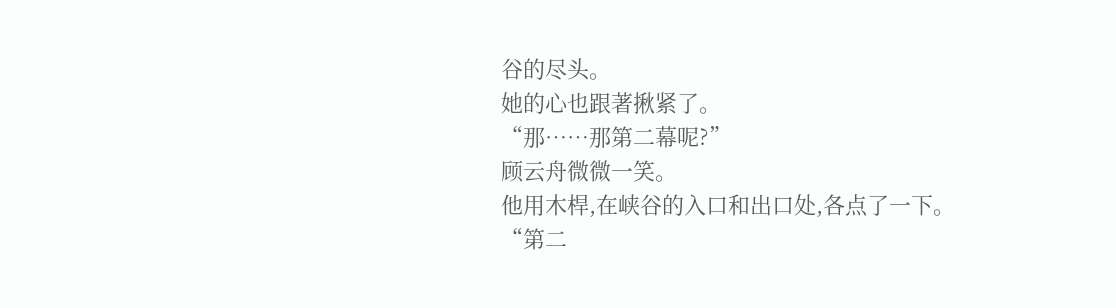谷的尽头。
她的心也跟著揪紧了。
“那……那第二幕呢?”
顾云舟微微一笑。
他用木桿,在峡谷的入口和出口处,各点了一下。
“第二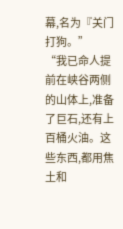幕,名为『关门打狗。”
“我已命人提前在峡谷两侧的山体上,准备了巨石,还有上百桶火油。这些东西,都用焦土和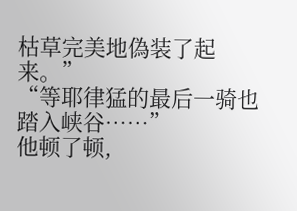枯草完美地偽装了起来。”
“等耶律猛的最后一骑也踏入峡谷……”
他顿了顿,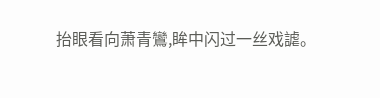抬眼看向萧青鸞,眸中闪过一丝戏謔。